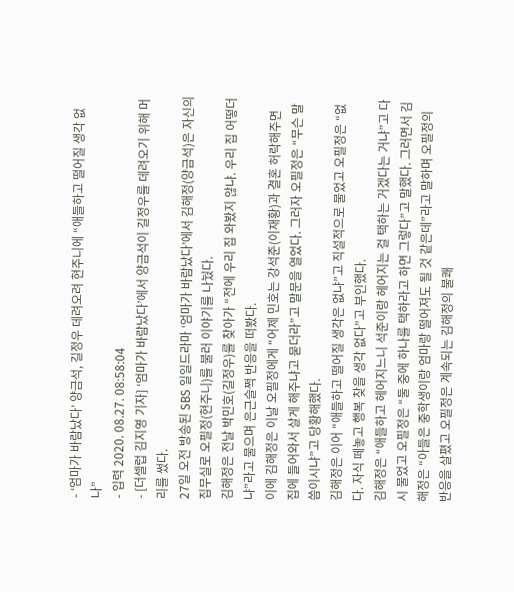- ‘엄마가 바람났다’ 양금석, 길정우 데려오려 현주니에 “애들하고 떨어질 생각 없나”
- 입력 2020. 08.27. 08:58:04
- [더셀럽 김지영 기자] ‘엄마가 바람났다’에서 양금석이 길정우를 데려오기 위해 머리를 썼다.
27일 오전 방송된 SBS 일일드라마 ‘엄마가 바람났다’에서 김해정(양금석)은 자신의 집무실로 오필정(현주니)를 불러 이야기를 나눴다.
김해정은 전날 박민호(길정우)를 찾아가 “전에 우리 집 와봤지 않냐. 우리 집 어떻더냐”라고 물으며 은근슬쩍 반응을 떠봤다.
이에 김해정은 이날 오필정에게 “어제 민호는 강석준(이재황)과 결혼 허락해주면 집에 들어와서 살게 해주냐고 묻더라”고 말문을 열었다. 그러자 오필정은 “무슨 말씀이시냐”고 당황해했다.
김해정은 이어 “애들하고 떨어질 생각은 없냐”고 직설적으로 물었고 오필정은 “없다. 자식 떼놓고 행복 찾을 생각 없다”고 부인했다.
김해정은 “애들하고 헤어지느니 석준이랑 헤어지는 걸 택하는 거겠다는 거냐”고 다시 물었고 오필정은 “둘 중에 하나를 택하라고 하면 그렇다”고 말했다. 그러면서 김해정은 “아들은 중학생이랑 엄마랑 떨어져도 될 것 같은데”라고 말하며 오필정의 반응을 살폈고 오필정은 계속되는 김해정의 불쾌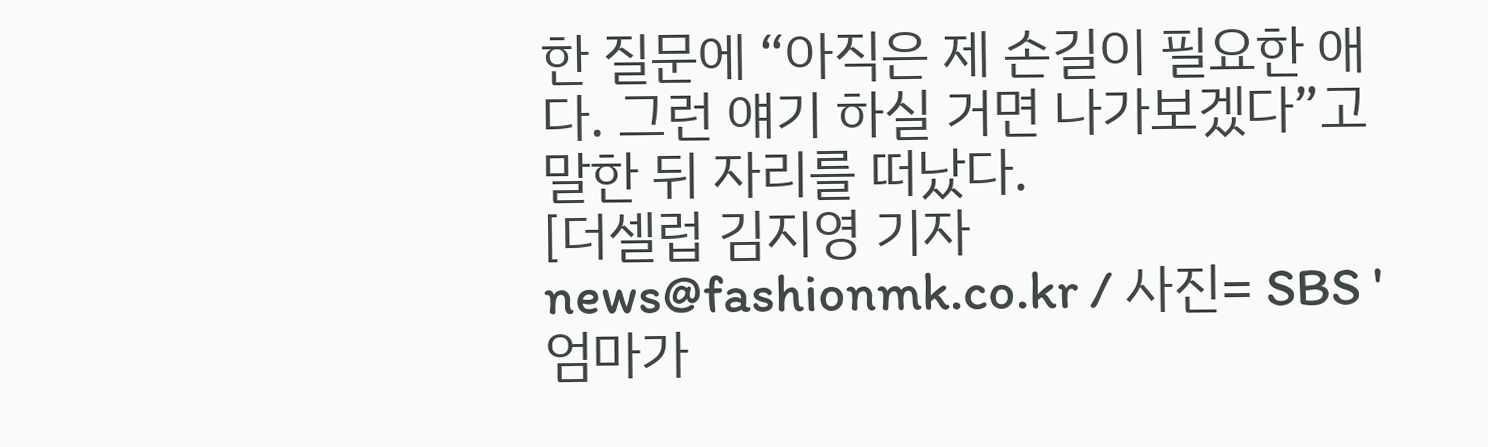한 질문에 “아직은 제 손길이 필요한 애다. 그런 얘기 하실 거면 나가보겠다”고 말한 뒤 자리를 떠났다.
[더셀럽 김지영 기자 news@fashionmk.co.kr / 사진= SBS '엄마가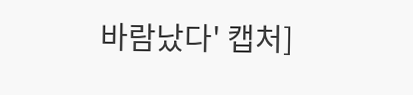바람났다' 캡처]